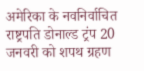अमेरिका के नवनिर्वाचित राष्ट्रपति डोनाल्ड ट्रंप 20 जनवरी को शपथ ग्रहण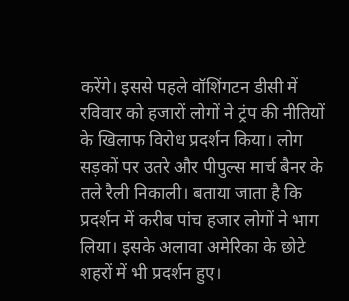करेंगे। इससे पहले वॉशिंगटन डीसी में रविवार को हजारों लोगों ने ट्रंप की नीतियों के खिलाफ विरोध प्रदर्शन किया। लोग सड़कों पर उतरे और पीपुल्स मार्च बैनर के तले रैली निकाली। बताया जाता है कि प्रदर्शन में करीब पांच हजार लोगों ने भाग लिया। इसके अलावा अमेरिका के छोटे शहरों में भी प्रदर्शन हुए।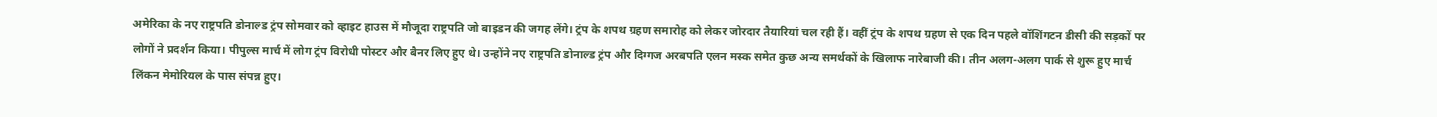अमेरिका के नए राष्ट्रपति डोनाल्ड ट्रंप सोमवार को व्हाइट हाउस में मौजूदा राष्ट्रपति जो बाइडन की जगह लेंगे। ट्रंप के शपथ ग्रहण समारोह को लेकर जोरदार तैयारियां चल रही हैं। वहीं ट्रंप के शपथ ग्रहण से एक दिन पहले वॉशिंगटन डीसी की सड़कों पर लोगों ने प्रदर्शन किया। पीपुल्स मार्च में लोग ट्रंप विरोधी पोस्टर और बैनर लिए हुए थे। उन्होंने नए राष्ट्रपति डोनाल्ड ट्रंप और दिग्गज अरबपति एलन मस्क समेत कुछ अन्य समर्थकों के खिलाफ नारेबाजी की। तीन अलग-अलग पार्क से शुरू हुए मार्च लिंकन मेमोरियल के पास संपन्न हुए।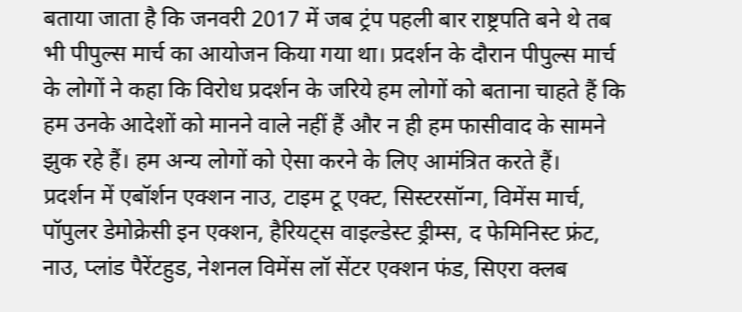बताया जाता है कि जनवरी 2017 में जब ट्रंप पहली बार राष्ट्रपति बने थे तब भी पीपुल्स मार्च का आयोजन किया गया था। प्रदर्शन के दौरान पीपुल्स मार्च के लोगों ने कहा कि विरोध प्रदर्शन के जरिये हम लोगों को बताना चाहते हैं कि हम उनके आदेशों को मानने वाले नहीं हैं और न ही हम फासीवाद के सामने झुक रहे हैं। हम अन्य लोगों को ऐसा करने के लिए आमंत्रित करते हैं।
प्रदर्शन में एबॉर्शन एक्शन नाउ, टाइम टू एक्ट, सिस्टरसॉन्ग, विमेंस मार्च, पॉपुलर डेमोक्रेसी इन एक्शन, हैरियट्स वाइल्डेस्ट ड्रीम्स, द फेमिनिस्ट फ्रंट, नाउ, प्लांड पैरेंटहुड, नेशनल विमेंस लॉ सेंटर एक्शन फंड, सिएरा क्लब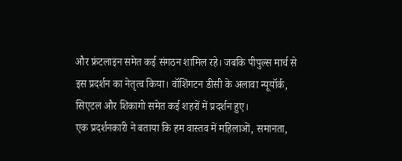और फ्रंटलाइन समेत कई संगठन शामिल रहे। जबकि पीपुल्स मार्च से इस प्रदर्शन का नेतृत्व किया। वॉशिंगटन डीसी के अलावा न्यूयॉर्क, सिएटल और शिकागो समेत कई शहरों में प्रदर्शन हुए।
एक प्रदर्शनकारी ने बताया कि हम वास्तव में महिलाओं, समानता,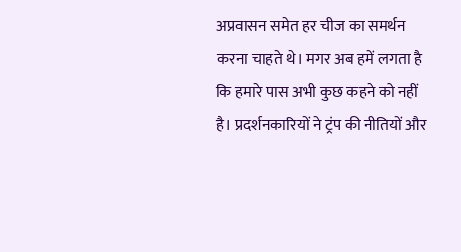अप्रवासन समेत हर चीज का समर्थन करना चाहते थे। मगर अब हमें लगता है कि हमारे पास अभी कुछ कहने को नहीं है। प्रदर्शनकारियों ने ट्रंप की नीतियों और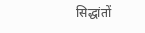सिद्धांतों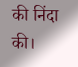की निंदा की।